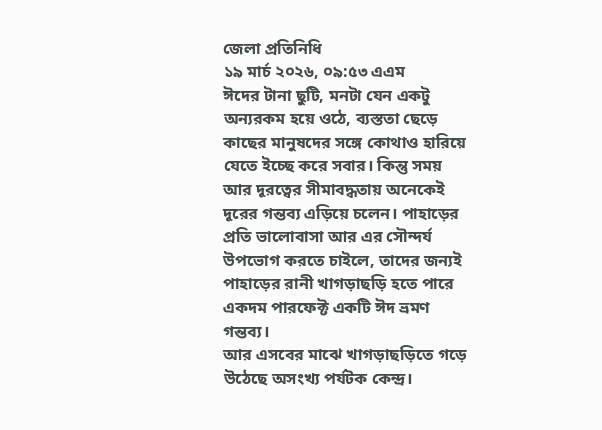জেলা প্রতিনিধি
১৯ মার্চ ২০২৬, ০৯:৫৩ এএম
ঈদের টানা ছুটি, মনটা যেন একটু অন্যরকম হয়ে ওঠে, ব্যস্ততা ছেড়ে কাছের মানুষদের সঙ্গে কোথাও হারিয়ে যেতে ইচ্ছে করে সবার। কিন্তু সময় আর দূরত্বের সীমাবদ্ধতায় অনেকেই দূরের গন্তব্য এড়িয়ে চলেন। পাহাড়ের প্রতি ভালোবাসা আর এর সৌন্দর্য উপভোগ করতে চাইলে, তাদের জন্যই পাহাড়ের রানী খাগড়াছড়ি হতে পারে একদম পারফেক্ট একটি ঈদ ভ্রমণ গন্তব্য।
আর এসবের মাঝে খাগড়াছড়িতে গড়ে উঠেছে অসংখ্য পর্যটক কেন্দ্র।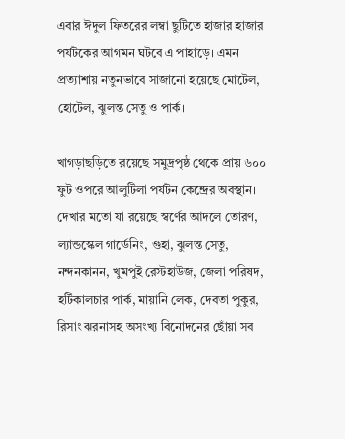এবার ঈদুল ফিতরের লম্বা ছুটিতে হাজার হাজার পর্যটকের আগমন ঘটবে এ পাহাড়ে। এমন প্রত্যাশায় নতুনভাবে সাজানো হয়েছে মোটেল, হোটেল, ঝুলন্ত সেতু ও পার্ক।

খাগড়াছড়িতে রয়েছে সমুদ্রপৃষ্ঠ থেকে প্রায় ৬০০ ফুট ওপরে আলুটিলা পর্যটন কেন্দ্রের অবস্থান। দেখার মতো যা রয়েছে স্বর্ণের আদলে তোরণ, ল্যান্ডস্কেল গার্ডেনিং, গুহা, ঝুলন্ত সেতু, নন্দনকানন, খুমপুই রেস্টহাউজ, জেলা পরিষদ, হর্টিকালচার পার্ক, মায়ানি লেক, দেবতা পুকুর, রিসাং ঝরনাসহ অসংখ্য বিনোদনের ছোঁয়া সব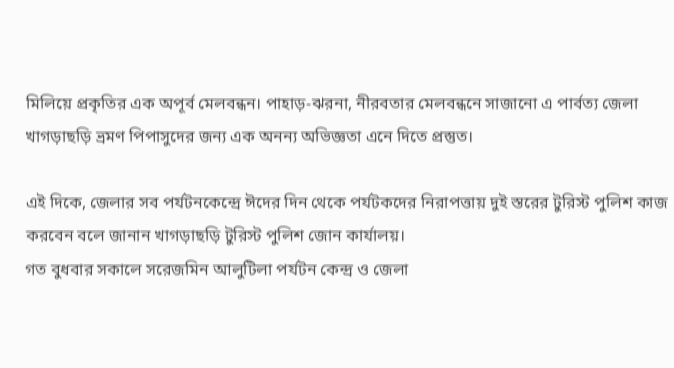মিলিয়ে প্রকৃতির এক অপূর্ব মেলবন্ধন। পাহাড়-ঝরনা, নীরবতার মেলবন্ধনে সাজানো এ পার্বত্য জেলা খাগড়াছড়ি ভ্রমণ পিপাসুদের জন্য এক অনন্য অভিজ্ঞতা এনে দিতে প্রস্তুত।

এই দিকে, জেলার সব পর্যটনকেন্দ্রে ঈদের দিন থেকে পর্যটকদের নিরাপত্তায় দুই স্তরের টুরিস্ট পুলিশ কাজ করবেন বলে জানান খাগড়াছড়ি টুরিস্ট পুলিশ জোন কার্যালয়।
গত বুধবার সকালে সরেজমিন আলুটিলা পর্যটন কেন্দ্র ও জেলা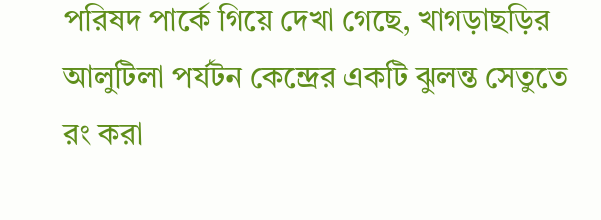পরিষদ পার্কে গিয়ে দেখা গেছে, খাগড়াছড়ির আলুটিলা পর্যটন কেন্দ্রের একটি ঝুলন্ত সেতুতে রং করা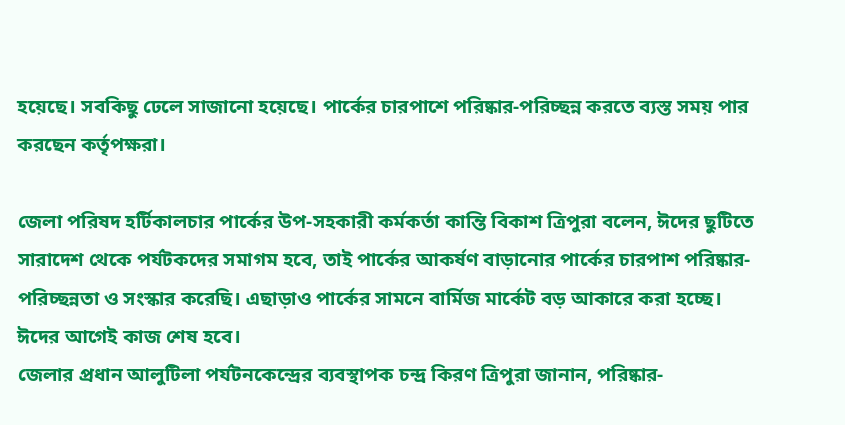হয়েছে। সবকিছু ঢেলে সাজানো হয়েছে। পার্কের চারপাশে পরিষ্কার-পরিচ্ছন্ন করতে ব্যস্ত সময় পার করছেন কর্তৃপক্ষরা।

জেলা পরিষদ হর্টিকালচার পার্কের উপ-সহকারী কর্মকর্তা কান্তি বিকাশ ত্রিপুরা বলেন, ঈদের ছুটিতে সারাদেশ থেকে পর্যটকদের সমাগম হবে, তাই পার্কের আকর্ষণ বাড়ানোর পার্কের চারপাশ পরিষ্কার-পরিচ্ছন্নতা ও সংস্কার করেছি। এছাড়াও পার্কের সামনে বার্মিজ মার্কেট বড় আকারে করা হচ্ছে। ঈদের আগেই কাজ শেষ হবে।
জেলার প্রধান আলুটিলা পর্যটনকেন্দ্রের ব্যবস্থাপক চন্দ্র কিরণ ত্রিপুরা জানান, পরিষ্কার-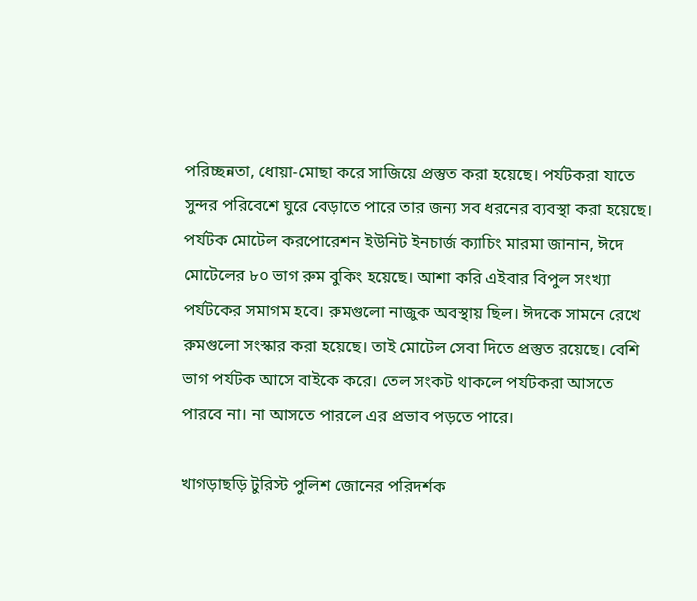পরিচ্ছন্নতা, ধোয়া-মোছা করে সাজিয়ে প্রস্তুত করা হয়েছে। পর্যটকরা যাতে সুন্দর পরিবেশে ঘুরে বেড়াতে পারে তার জন্য সব ধরনের ব্যবস্থা করা হয়েছে।
পর্যটক মোটেল করপোরেশন ইউনিট ইনচার্জ ক্যাচিং মারমা জানান, ঈদে মোটেলের ৮০ ভাগ রুম বুকিং হয়েছে। আশা করি এইবার বিপুল সংখ্যা পর্যটকের সমাগম হবে। রুমগুলো নাজুক অবস্থায় ছিল। ঈদকে সামনে রেখে রুমগুলো সংস্কার করা হয়েছে। তাই মোটেল সেবা দিতে প্রস্তুত রয়েছে। বেশি ভাগ পর্যটক আসে বাইকে করে। তেল সংকট থাকলে পর্যটকরা আসতে পারবে না। না আসতে পারলে এর প্রভাব পড়তে পারে।

খাগড়াছড়ি টুরিস্ট পুলিশ জোনের পরিদর্শক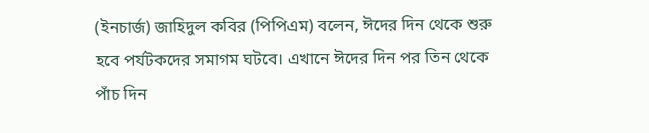(ইনচার্জ) জাহিদুল কবির (পিপিএম) বলেন, ঈদের দিন থেকে শুরু হবে পর্যটকদের সমাগম ঘটবে। এখানে ঈদের দিন পর তিন থেকে পাঁচ দিন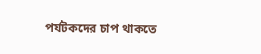পর্যটকদের চাপ থাকতে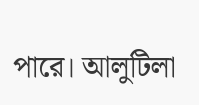পারে। আলুটিলা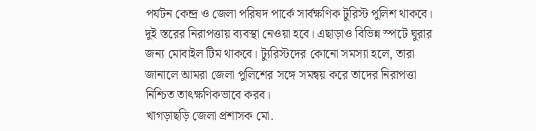পর্যটন কেন্দ্র ও জেলা পরিষদ পার্কে সার্বক্ষণিক টুরিস্ট পুলিশ থাকবে। দুই স্তরের নিরাপত্তায় ব্যবস্থা নেওয়া হবে। এছাড়াও বিভিন্ন স্পটে ঘুরার জন্য মোবাইল টিম থাকবে। ট্যুরিস্টদের কোনো সমস্যা হলে, তারা জানালে আমরা জেলা পুলিশের সঙ্গে সমন্বয় করে তাদের নিরাপত্তা নিশ্চিত তাৎক্ষণিকভাবে করব।
খাগড়াছড়ি জেলা প্রশাসক মো.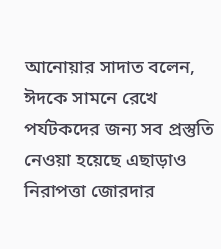আনোয়ার সাদাত বলেন, ঈদকে সামনে রেখে পর্যটকদের জন্য সব প্রস্তুতি নেওয়া হয়েছে এছাড়াও নিরাপত্তা জোরদার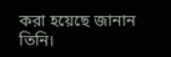করা হয়েছে জানান তিনি।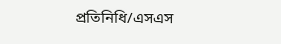প্রতিনিধি/এসএস